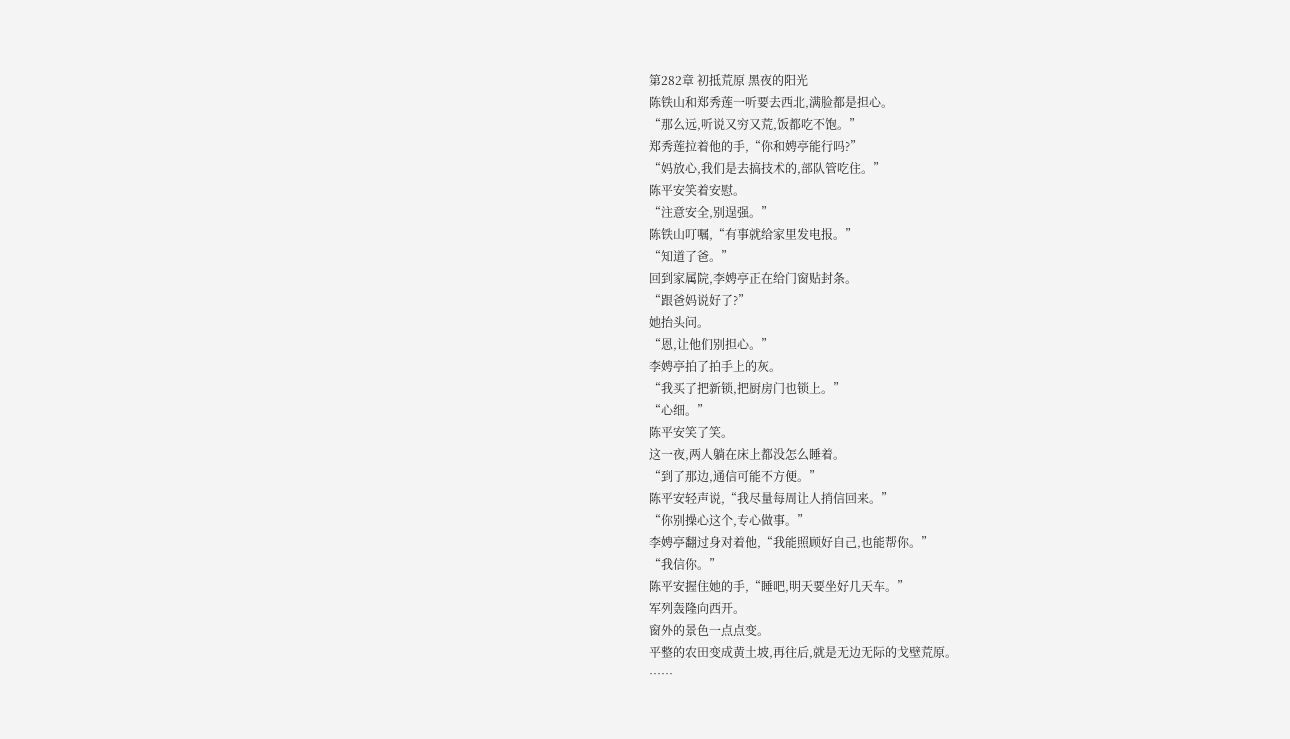第282章 初抵荒原 黑夜的阳光
陈铁山和郑秀莲一听要去西北,满脸都是担心。
“那么远,听说又穷又荒,饭都吃不饱。”
郑秀莲拉着他的手,“你和娉亭能行吗?”
“妈放心,我们是去搞技术的,部队管吃住。”
陈平安笑着安慰。
“注意安全,别逞强。”
陈铁山叮嘱,“有事就给家里发电报。”
“知道了爸。”
回到家属院,李娉亭正在给门窗贴封条。
“跟爸妈说好了?”
她抬头问。
“恩,让他们别担心。”
李娉亭拍了拍手上的灰。
“我买了把新锁,把厨房门也锁上。”
“心细。”
陈平安笑了笑。
这一夜,两人躺在床上都没怎么睡着。
“到了那边,通信可能不方便。”
陈平安轻声说,“我尽量每周让人捎信回来。”
“你别操心这个,专心做事。”
李娉亭翻过身对着他,“我能照顾好自己,也能帮你。”
“我信你。”
陈平安握住她的手,“睡吧,明天要坐好几天车。”
军列轰隆向西开。
窗外的景色一点点变。
平整的农田变成黄土坡,再往后,就是无边无际的戈壁荒原。
……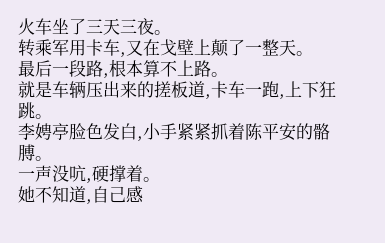火车坐了三天三夜。
转乘军用卡车,又在戈壁上颠了一整天。
最后一段路,根本算不上路。
就是车辆压出来的搓板道,卡车一跑,上下狂跳。
李娉亭脸色发白,小手紧紧抓着陈平安的骼膊。
一声没吭,硬撑着。
她不知道,自己感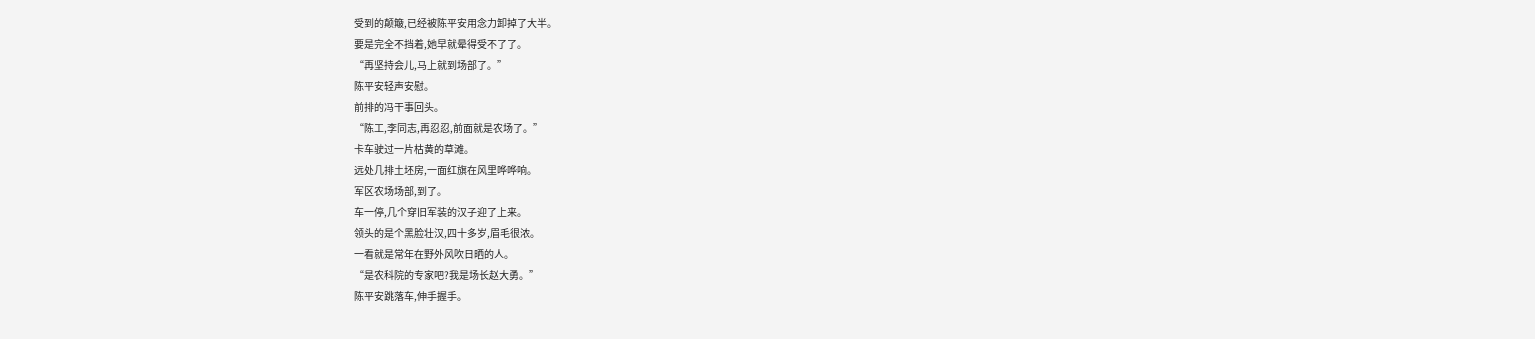受到的颠簸,已经被陈平安用念力卸掉了大半。
要是完全不挡着,她早就晕得受不了了。
“再坚持会儿,马上就到场部了。”
陈平安轻声安慰。
前排的冯干事回头。
“陈工,李同志,再忍忍,前面就是农场了。”
卡车驶过一片枯黄的草滩。
远处几排土坯房,一面红旗在风里哗哗响。
军区农场场部,到了。
车一停,几个穿旧军装的汉子迎了上来。
领头的是个黑脸壮汉,四十多岁,眉毛很浓。
一看就是常年在野外风吹日晒的人。
“是农科院的专家吧?我是场长赵大勇。”
陈平安跳落车,伸手握手。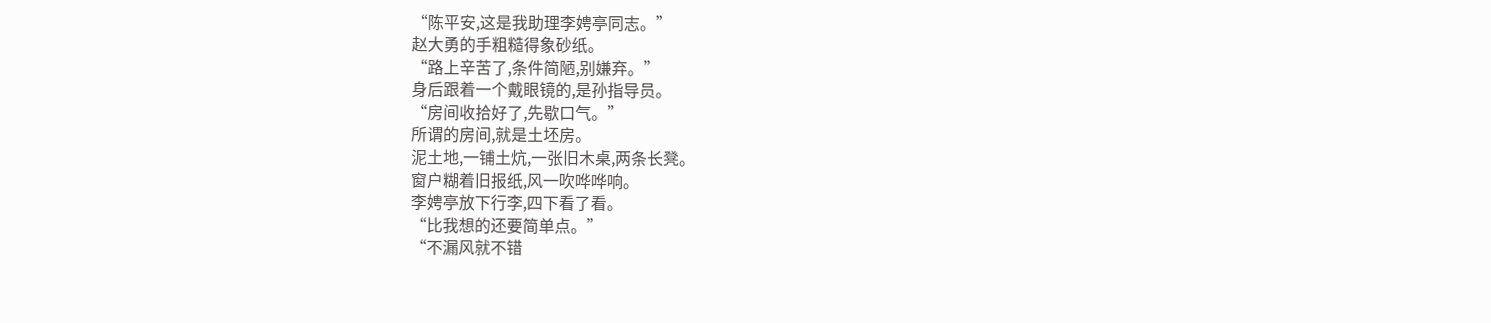“陈平安,这是我助理李娉亭同志。”
赵大勇的手粗糙得象砂纸。
“路上辛苦了,条件简陋,别嫌弃。”
身后跟着一个戴眼镜的,是孙指导员。
“房间收拾好了,先歇口气。”
所谓的房间,就是土坯房。
泥土地,一铺土炕,一张旧木桌,两条长凳。
窗户糊着旧报纸,风一吹哗哗响。
李娉亭放下行李,四下看了看。
“比我想的还要简单点。”
“不漏风就不错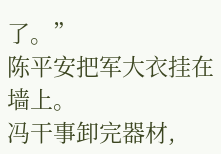了。”
陈平安把军大衣挂在墙上。
冯干事卸完器材,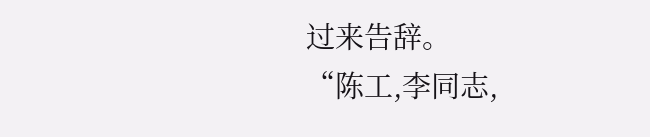过来告辞。
“陈工,李同志,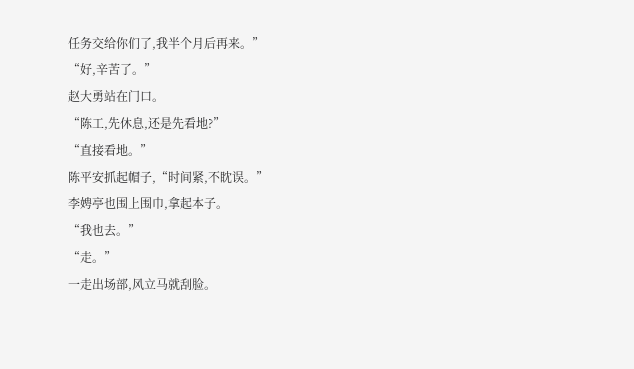任务交给你们了,我半个月后再来。”
“好,辛苦了。”
赵大勇站在门口。
“陈工,先休息,还是先看地?”
“直接看地。”
陈平安抓起帽子,“时间紧,不眈误。”
李娉亭也围上围巾,拿起本子。
“我也去。”
“走。”
一走出场部,风立马就刮脸。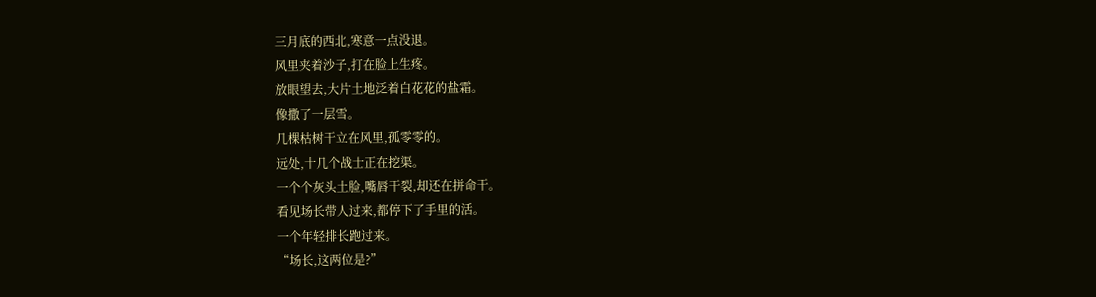三月底的西北,寒意一点没退。
风里夹着沙子,打在脸上生疼。
放眼望去,大片土地泛着白花花的盐霜。
像撒了一层雪。
几棵枯树干立在风里,孤零零的。
远处,十几个战士正在挖渠。
一个个灰头土脸,嘴唇干裂,却还在拼命干。
看见场长带人过来,都停下了手里的活。
一个年轻排长跑过来。
“场长,这两位是?”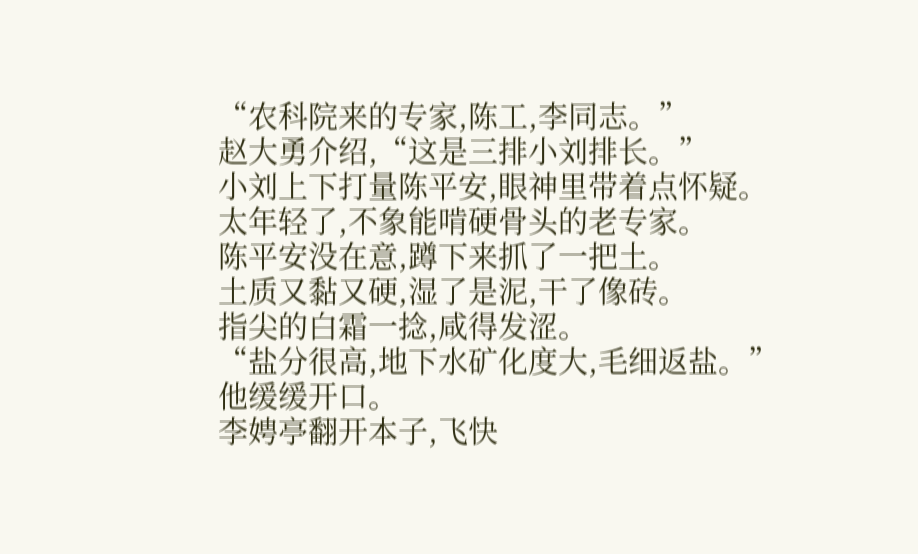“农科院来的专家,陈工,李同志。”
赵大勇介绍,“这是三排小刘排长。”
小刘上下打量陈平安,眼神里带着点怀疑。
太年轻了,不象能啃硬骨头的老专家。
陈平安没在意,蹲下来抓了一把土。
土质又黏又硬,湿了是泥,干了像砖。
指尖的白霜一捻,咸得发涩。
“盐分很高,地下水矿化度大,毛细返盐。”
他缓缓开口。
李娉亭翻开本子,飞快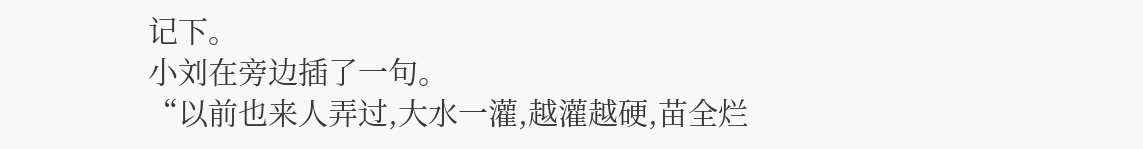记下。
小刘在旁边插了一句。
“以前也来人弄过,大水一灌,越灌越硬,苗全烂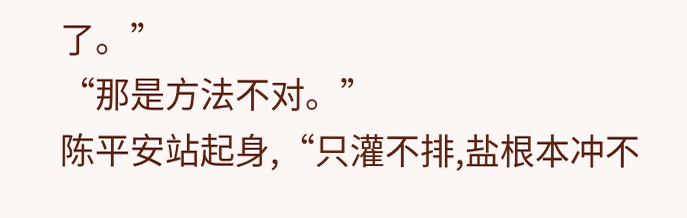了。”
“那是方法不对。”
陈平安站起身,“只灌不排,盐根本冲不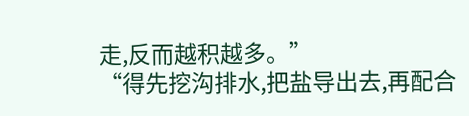走,反而越积越多。”
“得先挖沟排水,把盐导出去,再配合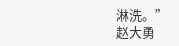淋洗。”
赵大勇